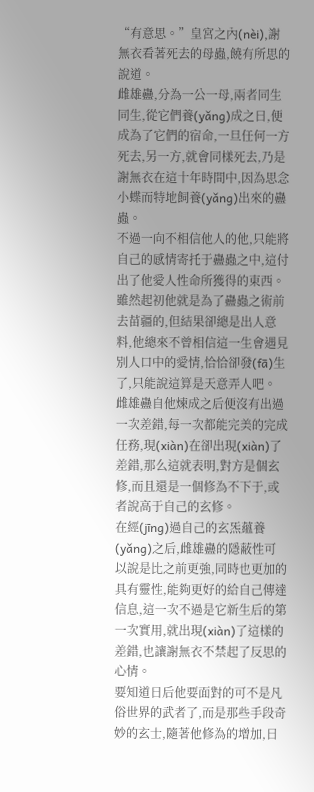“有意思。”皇宮之內(nèi),謝無衣看著死去的母蟲,饒有所思的說道。
雌雄蠱,分為一公一母,兩者同生同生,從它們養(yǎng)成之日,便成為了它們的宿命,一旦任何一方死去,另一方,就會同樣死去,乃是謝無衣在這十年時間中,因為思念小蝶而特地飼養(yǎng)出來的蠱蟲。
不過一向不相信他人的他,只能將自己的感情寄托于蠱蟲之中,這付出了他愛人性命所獲得的東西。
雖然起初他就是為了蠱蟲之術前去苗疆的,但結果卻總是出人意料,他總來不曾相信這一生會遇見別人口中的愛情,恰恰卻發(fā)生了,只能說這算是天意弄人吧。
雌雄蠱自他煉成之后便沒有出過一次差錯,每一次都能完美的完成任務,現(xiàn)在卻出現(xiàn)了差錯,那么這就表明,對方是個玄修,而且還是一個修為不下于,或者說高于自己的玄修。
在經(jīng)過自己的玄炁蘊養(yǎng)之后,雌雄蠱的隱蔽性可以說是比之前更強,同時也更加的具有靈性,能夠更好的給自己傳達信息,這一次不過是它新生后的第一次實用,就出現(xiàn)了這樣的差錯,也讓謝無衣不禁起了反思的心情。
要知道日后他要面對的可不是凡俗世界的武者了,而是那些手段奇妙的玄士,隨著他修為的增加,日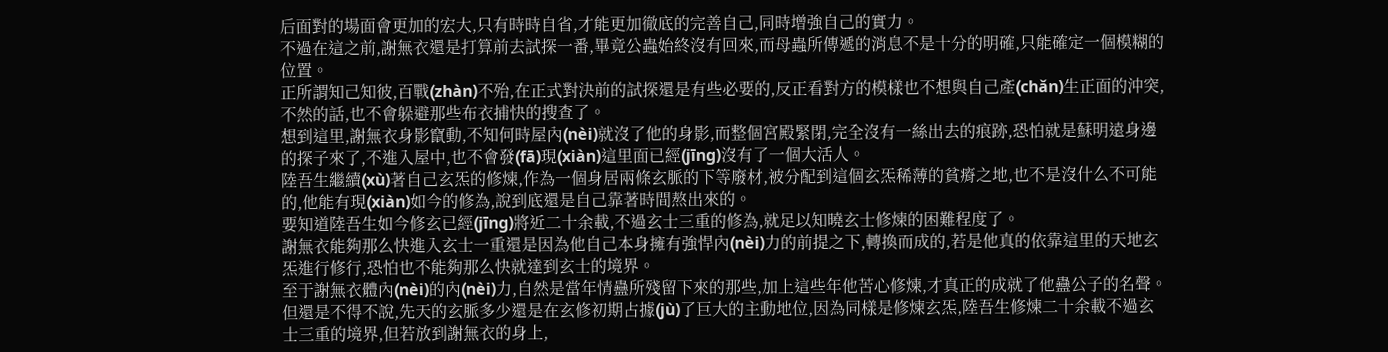后面對的場面會更加的宏大,只有時時自省,才能更加徹底的完善自己,同時增強自己的實力。
不過在這之前,謝無衣還是打算前去試探一番,畢竟公蟲始終沒有回來,而母蟲所傳遞的消息不是十分的明確,只能確定一個模糊的位置。
正所謂知己知彼,百戰(zhàn)不殆,在正式對決前的試探還是有些必要的,反正看對方的模樣也不想與自己產(chǎn)生正面的沖突,不然的話,也不會躲避那些布衣捕快的搜查了。
想到這里,謝無衣身影竄動,不知何時屋內(nèi)就沒了他的身影,而整個宮殿緊閉,完全沒有一絲出去的痕跡,恐怕就是蘇明遠身邊的探子來了,不進入屋中,也不會發(fā)現(xiàn)這里面已經(jīng)沒有了一個大活人。
陸吾生繼續(xù)著自己玄炁的修煉,作為一個身居兩條玄脈的下等廢材,被分配到這個玄炁稀薄的貧瘠之地,也不是沒什么不可能的,他能有現(xiàn)如今的修為,說到底還是自己靠著時間熬出來的。
要知道陸吾生如今修玄已經(jīng)將近二十余載,不過玄士三重的修為,就足以知曉玄士修煉的困難程度了。
謝無衣能夠那么快進入玄士一重還是因為他自己本身擁有強悍內(nèi)力的前提之下,轉換而成的,若是他真的依靠這里的天地玄炁進行修行,恐怕也不能夠那么快就達到玄士的境界。
至于謝無衣體內(nèi)的內(nèi)力,自然是當年情蠱所殘留下來的那些,加上這些年他苦心修煉,才真正的成就了他蠱公子的名聲。
但還是不得不說,先天的玄脈多少還是在玄修初期占據(jù)了巨大的主動地位,因為同樣是修煉玄炁,陸吾生修煉二十余載不過玄士三重的境界,但若放到謝無衣的身上,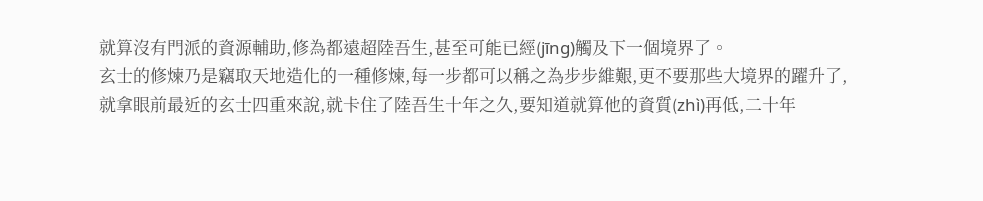就算沒有門派的資源輔助,修為都遠超陸吾生,甚至可能已經(jīng)觸及下一個境界了。
玄士的修煉乃是竊取天地造化的一種修煉,每一步都可以稱之為步步維艱,更不要那些大境界的躍升了,就拿眼前最近的玄士四重來說,就卡住了陸吾生十年之久,要知道就算他的資質(zhì)再低,二十年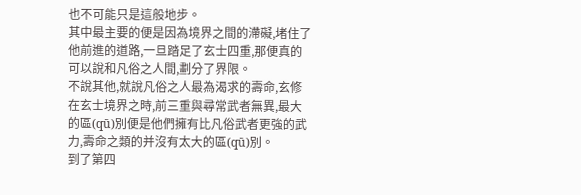也不可能只是這般地步。
其中最主要的便是因為境界之間的滯礙,堵住了他前進的道路,一旦踏足了玄士四重,那便真的可以說和凡俗之人間,劃分了界限。
不說其他,就說凡俗之人最為渴求的壽命,玄修在玄士境界之時,前三重與尋常武者無異,最大的區(qū)別便是他們擁有比凡俗武者更強的武力,壽命之類的并沒有太大的區(qū)別。
到了第四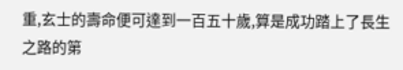重,玄士的壽命便可達到一百五十歲,算是成功踏上了長生之路的第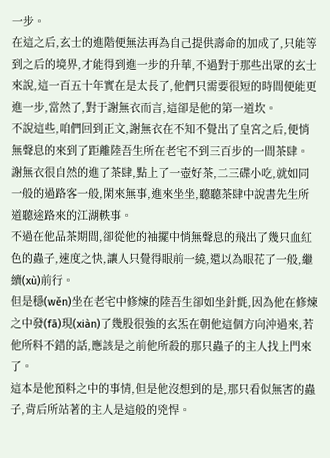一步。
在這之后,玄士的進階便無法再為自己提供壽命的加成了,只能等到之后的境界,才能得到進一步的升華,不過對于那些出眾的玄士來說,這一百五十年實在是太長了,他們只需要很短的時間便能更進一步,當然了,對于謝無衣而言,這卻是他的第一道坎。
不說這些,咱們回到正文,謝無衣在不知不覺出了皇宮之后,便悄無聲息的來到了距離陸吾生所在老宅不到三百步的一間茶肆。
謝無衣很自然的進了茶肆,點上了一壺好茶,二三碟小吃,就如同一般的過路客一般,閑來無事,進來坐坐,聽聽茶肆中說書先生所道聽途路來的江湖軼事。
不過在他品茶期間,卻從他的袖擺中悄無聲息的飛出了幾只血紅色的蟲子,速度之快,讓人只覺得眼前一繞,還以為眼花了一般,繼續(xù)前行。
但是穩(wěn)坐在老宅中修煉的陸吾生卻如坐針氈,因為他在修煉之中發(fā)現(xiàn)了幾股很強的玄炁在朝他這個方向沖過來,若他所料不錯的話,應該是之前他所殺的那只蟲子的主人找上門來了。
這本是他預料之中的事情,但是他沒想到的是,那只看似無害的蟲子,背后所站著的主人是這般的兇悍。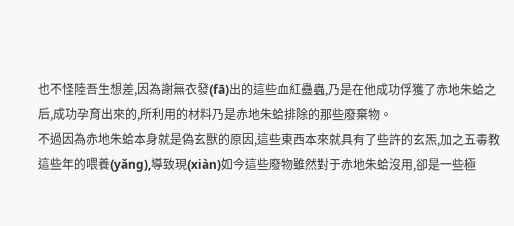也不怪陸吾生想差,因為謝無衣發(fā)出的這些血紅蠱蟲,乃是在他成功俘獲了赤地朱蛤之后,成功孕育出來的,所利用的材料乃是赤地朱蛤排除的那些廢棄物。
不過因為赤地朱蛤本身就是偽玄獸的原因,這些東西本來就具有了些許的玄炁,加之五毒教這些年的喂養(yǎng),導致現(xiàn)如今這些廢物雖然對于赤地朱蛤沒用,卻是一些極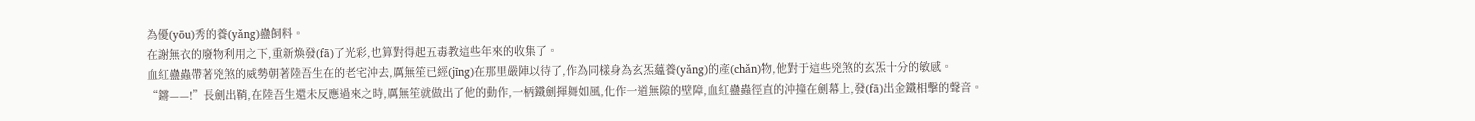為優(yōu)秀的養(yǎng)蠱飼料。
在謝無衣的廢物利用之下,重新煥發(fā)了光彩,也算對得起五毒教這些年來的收集了。
血紅蠱蟲帶著兇煞的威勢朝著陸吾生在的老宅沖去,厲無笙已經(jīng)在那里嚴陣以待了,作為同樣身為玄炁蘊養(yǎng)的產(chǎn)物,他對于這些兇煞的玄炁十分的敏感。
“鏘——!”長劍出鞘,在陸吾生還未反應過來之時,厲無笙就做出了他的動作,一柄鐵劍揮舞如風,化作一道無隙的壁障,血紅蠱蟲徑直的沖撞在劍幕上,發(fā)出金鐵相擊的聲音。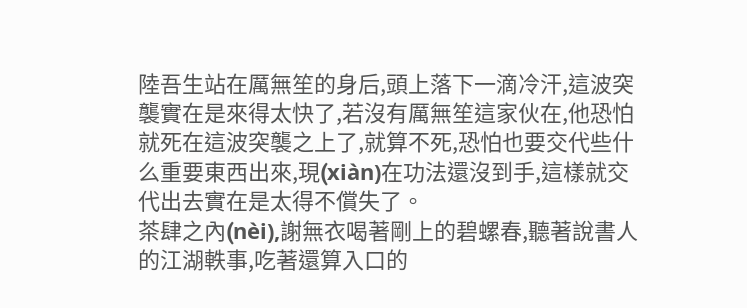陸吾生站在厲無笙的身后,頭上落下一滴冷汗,這波突襲實在是來得太快了,若沒有厲無笙這家伙在,他恐怕就死在這波突襲之上了,就算不死,恐怕也要交代些什么重要東西出來,現(xiàn)在功法還沒到手,這樣就交代出去實在是太得不償失了。
茶肆之內(nèi),謝無衣喝著剛上的碧螺春,聽著說書人的江湖軼事,吃著還算入口的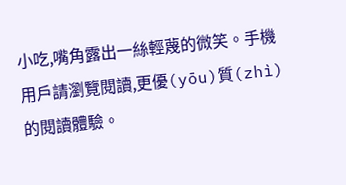小吃,嘴角露出一絲輕蔑的微笑。手機用戶請瀏覽閱讀,更優(yōu)質(zhì)的閱讀體驗。